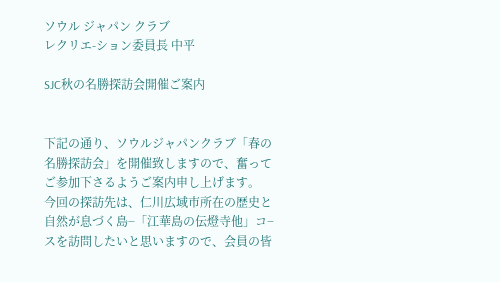ソウル ジャパン クラブ
レクリエ-ション委員長 中平

SJC秋の名勝探訪会開催ご案内


下記の通り、ソウルジャパンクラブ「春の名勝探訪会」を開催致しますので、奮ってご参加下さるようご案内申し上げます。
今回の探訪先は、仁川広域市所在の歴史と自然が息づく島−「江華島の伝燈寺他」コ−スを訪問したいと思いますので、会員の皆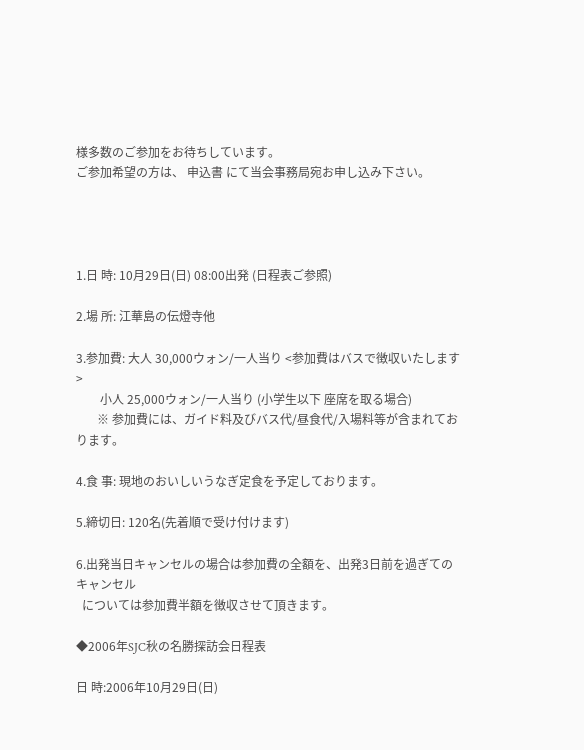様多数のご参加をお待ちしています。
ご参加希望の方は、 申込書 にて当会事務局宛お申し込み下さい。




1.日 時: 10月29日(日) 08:00出発 (日程表ご参照)

2.場 所: 江華島の伝燈寺他

3.参加費: 大人 30,000ウォン/一人当り <参加費はバスで徴収いたします>
        小人 25,000ウォン/一人当り (小学生以下 座席を取る場合)
       ※ 参加費には、ガイド料及びバス代/昼食代/入場料等が含まれております。

4.食 事: 現地のおいしいうなぎ定食を予定しております。

5.締切日: 120名(先着順で受け付けます)

6.出発当日キャンセルの場合は参加費の全額を、出発3日前を過ぎてのキャンセル
  については参加費半額を徴収させて頂きます。

◆2006年SJC秋の名勝探訪会日程表

日 時:2006年10月29日(日)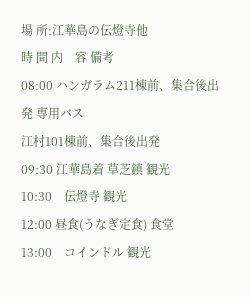場 所:江華島の伝燈寺他
時 間 内    容 備考
08:00 ハンガラム211棟前、集合後出発 専用バス
江村101棟前、集合後出発
09:30 江華島着 草芝鎮 観光
10:30    伝燈寺 観光
12:00 昼食(うなぎ定食) 食堂
13:00    コインドル 観光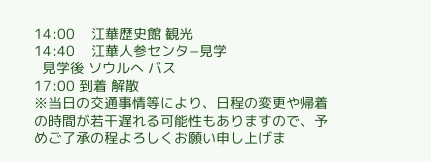14:00    江華歴史館 観光
14:40    江華人参センタ−見学
  見学後 ソウルへ バス
17:00 到着 解散
※当日の交通事情等により、日程の変更や帰着の時間が若干遅れる可能性もありますので、予めご了承の程よろしくお願い申し上げま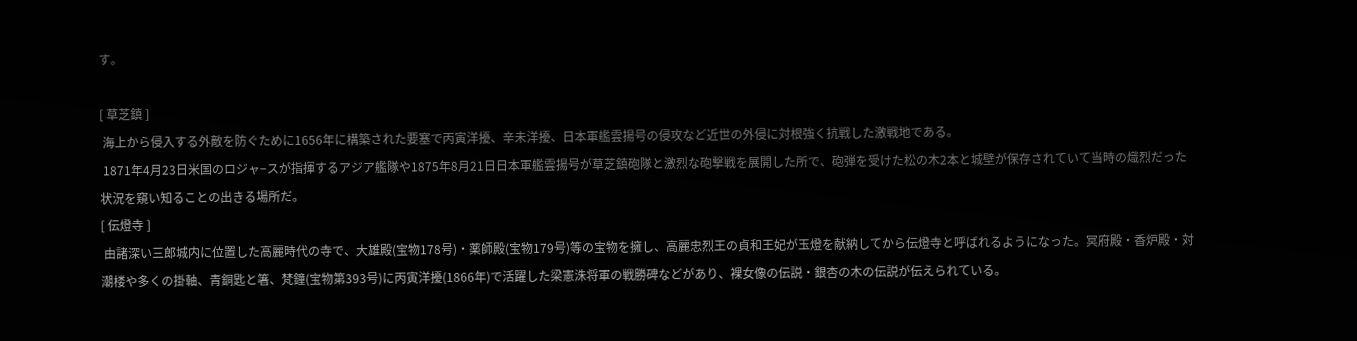す。

[ 草芝鎮 ]
 海上から侵入する外敵を防ぐために1656年に構築された要塞で丙寅洋擾、辛未洋擾、日本軍艦雲揚号の侵攻など近世の外侵に対根強く抗戦した激戦地である。
 1871年4月23日米国のロジャ−スが指揮するアジア艦隊や1875年8月21日日本軍艦雲揚号が草芝鎮砲隊と激烈な砲撃戦を展開した所で、砲弾を受けた松の木2本と城壁が保存されていて当時の熾烈だった状況を窺い知ることの出きる場所だ。
[ 伝燈寺 ]
 由諸深い三郎城内に位置した高麗時代の寺で、大雄殿(宝物178号)・薬師殿(宝物179号)等の宝物を擁し、高麗忠烈王の貞和王妃が玉燈を献納してから伝燈寺と呼ばれるようになった。冥府殿・香炉殿・対潮楼や多くの掛軸、青銅匙と箸、梵鐘(宝物第393号)に丙寅洋擾(1866年)で活躍した梁憲洙将軍の戦勝碑などがあり、裸女像の伝説・銀杏の木の伝説が伝えられている。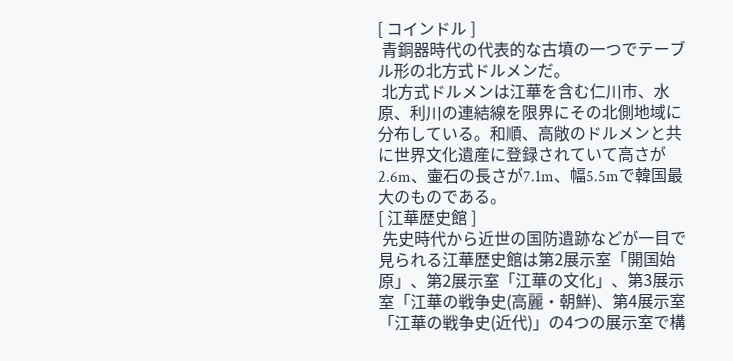[ コインドル ]
 青銅器時代の代表的な古墳の一つでテーブル形の北方式ドルメンだ。
 北方式ドルメンは江華を含む仁川市、水原、利川の連結線を限界にその北側地域に分布している。和順、高敞のドルメンと共に世界文化遺産に登録されていて高さが2.6m、壷石の長さが7.1m、幅5.5mで韓国最大のものである。
[ 江華歴史館 ]
 先史時代から近世の国防遺跡などが一目で見られる江華歴史館は第2展示室「開国始原」、第2展示室「江華の文化」、第3展示室「江華の戦争史(高麗・朝鮮)、第4展示室「江華の戦争史(近代)」の4つの展示室で構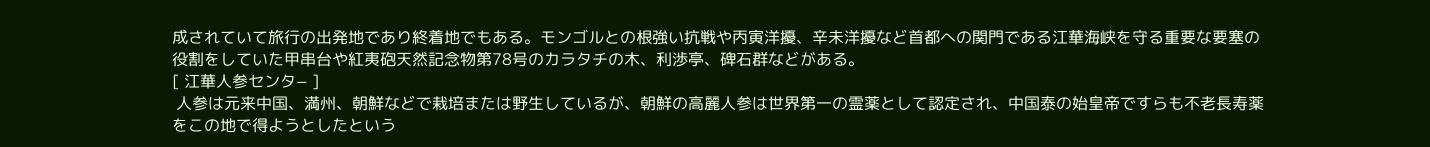成されていて旅行の出発地であり終着地でもある。モンゴルとの根強い抗戦や丙寅洋擾、辛未洋擾など首都への関門である江華海峡を守る重要な要塞の役割をしていた甲串台や紅夷砲天然記念物第78号のカラタチの木、利渉亭、碑石群などがある。
[ 江華人参センタ− ]
 人参は元来中国、満州、朝鮮などで栽培または野生しているが、朝鮮の高麗人参は世界第一の霊薬として認定され、中国泰の始皇帝ですらも不老長寿薬をこの地で得ようとしたという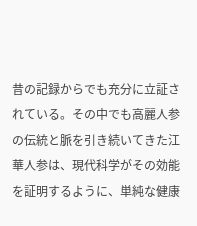昔の記録からでも充分に立証されている。その中でも高麗人参の伝統と脈を引き続いてきた江華人参は、現代科学がその効能を証明するように、単純な健康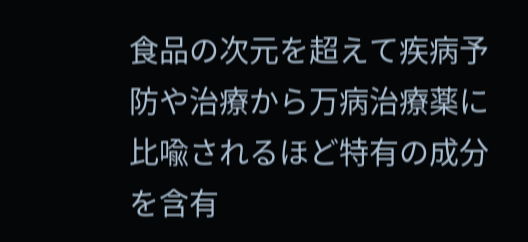食品の次元を超えて疾病予防や治療から万病治療薬に比喩されるほど特有の成分を含有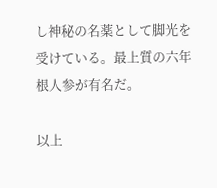し神秘の名薬として脚光を受けている。最上質の六年根人参が有名だ。

以上